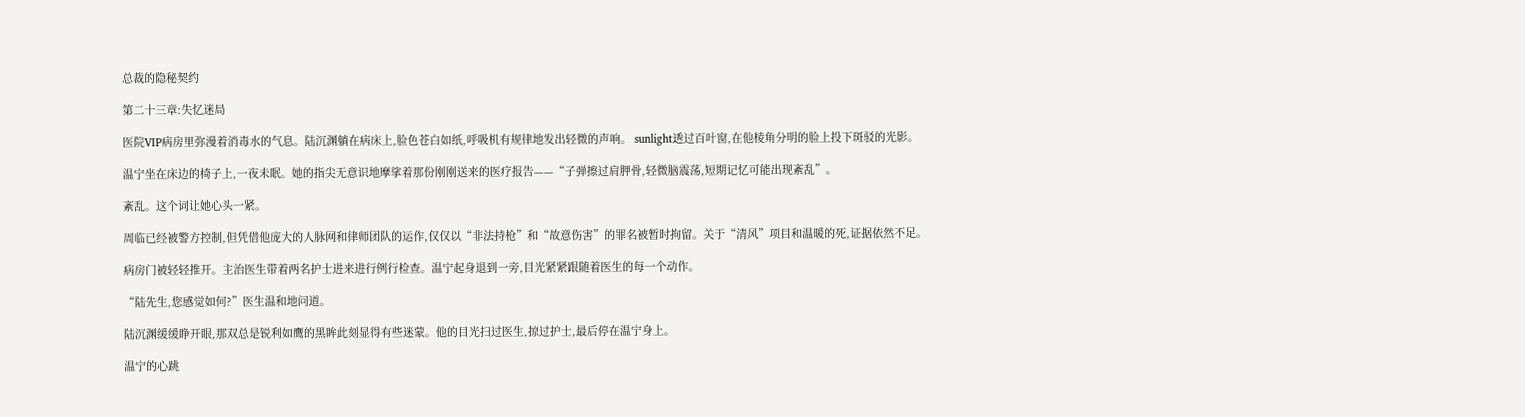总裁的隐秘契约

第二十三章:失忆迷局

医院VIP病房里弥漫着消毒水的气息。陆沉渊躺在病床上,脸色苍白如纸,呼吸机有规律地发出轻微的声响。 sunlight透过百叶窗,在他棱角分明的脸上投下斑驳的光影。

温宁坐在床边的椅子上,一夜未眠。她的指尖无意识地摩挲着那份刚刚送来的医疗报告——“子弹擦过肩胛骨,轻微脑震荡,短期记忆可能出现紊乱”。

紊乱。这个词让她心头一紧。

周临已经被警方控制,但凭借他庞大的人脉网和律师团队的运作,仅仅以“非法持枪”和“故意伤害”的罪名被暂时拘留。关于“清风”项目和温暖的死,证据依然不足。

病房门被轻轻推开。主治医生带着两名护士进来进行例行检查。温宁起身退到一旁,目光紧紧跟随着医生的每一个动作。

“陆先生,您感觉如何?”医生温和地问道。

陆沉渊缓缓睁开眼,那双总是锐利如鹰的黑眸此刻显得有些迷蒙。他的目光扫过医生,掠过护士,最后停在温宁身上。

温宁的心跳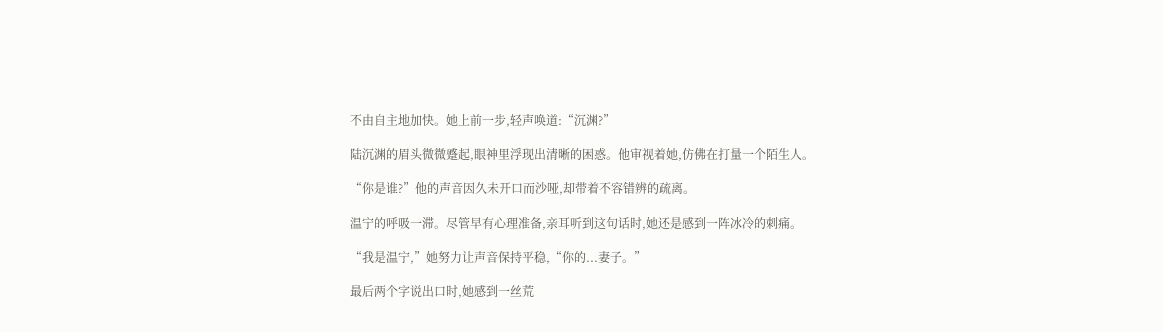不由自主地加快。她上前一步,轻声唤道:“沉渊?”

陆沉渊的眉头微微蹙起,眼神里浮现出清晰的困惑。他审视着她,仿佛在打量一个陌生人。

“你是谁?”他的声音因久未开口而沙哑,却带着不容错辨的疏离。

温宁的呼吸一滞。尽管早有心理准备,亲耳听到这句话时,她还是感到一阵冰冷的刺痛。

“我是温宁,”她努力让声音保持平稳,“你的...妻子。”

最后两个字说出口时,她感到一丝荒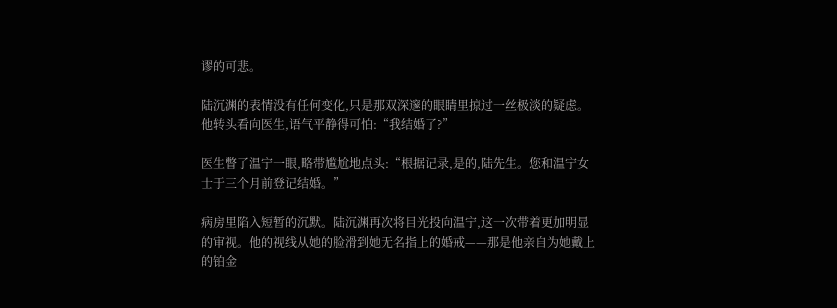谬的可悲。

陆沉渊的表情没有任何变化,只是那双深邃的眼睛里掠过一丝极淡的疑虑。他转头看向医生,语气平静得可怕:“我结婚了?”

医生瞥了温宁一眼,略带尴尬地点头:“根据记录,是的,陆先生。您和温宁女士于三个月前登记结婚。”

病房里陷入短暂的沉默。陆沉渊再次将目光投向温宁,这一次带着更加明显的审视。他的视线从她的脸滑到她无名指上的婚戒——那是他亲自为她戴上的铂金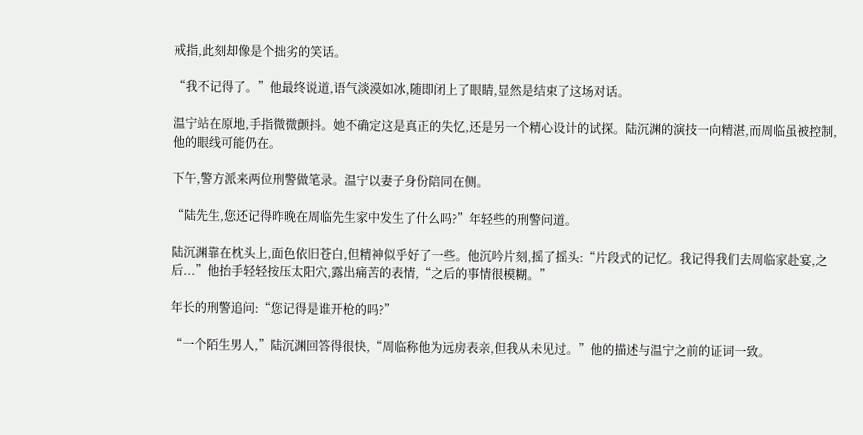戒指,此刻却像是个拙劣的笑话。

“我不记得了。”他最终说道,语气淡漠如冰,随即闭上了眼睛,显然是结束了这场对话。

温宁站在原地,手指微微颤抖。她不确定这是真正的失忆,还是另一个精心设计的试探。陆沉渊的演技一向精湛,而周临虽被控制,他的眼线可能仍在。

下午,警方派来两位刑警做笔录。温宁以妻子身份陪同在侧。

“陆先生,您还记得昨晚在周临先生家中发生了什么吗?”年轻些的刑警问道。

陆沉渊靠在枕头上,面色依旧苍白,但精神似乎好了一些。他沉吟片刻,摇了摇头:“片段式的记忆。我记得我们去周临家赴宴,之后...”他抬手轻轻按压太阳穴,露出痛苦的表情,“之后的事情很模糊。”

年长的刑警追问:“您记得是谁开枪的吗?”

“一个陌生男人,”陆沉渊回答得很快,“周临称他为远房表亲,但我从未见过。”他的描述与温宁之前的证词一致。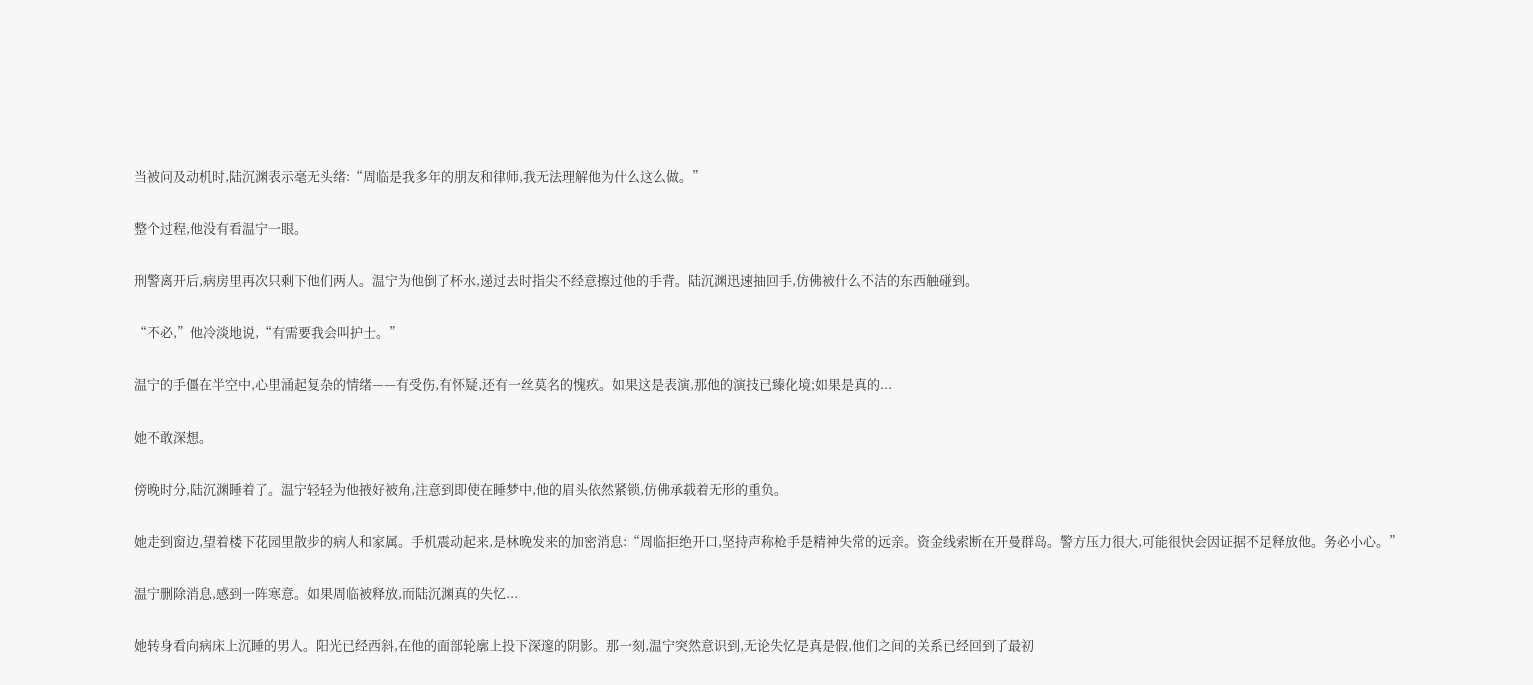当被问及动机时,陆沉渊表示毫无头绪:“周临是我多年的朋友和律师,我无法理解他为什么这么做。”

整个过程,他没有看温宁一眼。

刑警离开后,病房里再次只剩下他们两人。温宁为他倒了杯水,递过去时指尖不经意擦过他的手背。陆沉渊迅速抽回手,仿佛被什么不洁的东西触碰到。

“不必,”他冷淡地说,“有需要我会叫护士。”

温宁的手僵在半空中,心里涌起复杂的情绪——有受伤,有怀疑,还有一丝莫名的愧疚。如果这是表演,那他的演技已臻化境;如果是真的...

她不敢深想。

傍晚时分,陆沉渊睡着了。温宁轻轻为他掖好被角,注意到即使在睡梦中,他的眉头依然紧锁,仿佛承载着无形的重负。

她走到窗边,望着楼下花园里散步的病人和家属。手机震动起来,是林晚发来的加密消息:“周临拒绝开口,坚持声称枪手是精神失常的远亲。资金线索断在开曼群岛。警方压力很大,可能很快会因证据不足释放他。务必小心。”

温宁删除消息,感到一阵寒意。如果周临被释放,而陆沉渊真的失忆...

她转身看向病床上沉睡的男人。阳光已经西斜,在他的面部轮廓上投下深邃的阴影。那一刻,温宁突然意识到,无论失忆是真是假,他们之间的关系已经回到了最初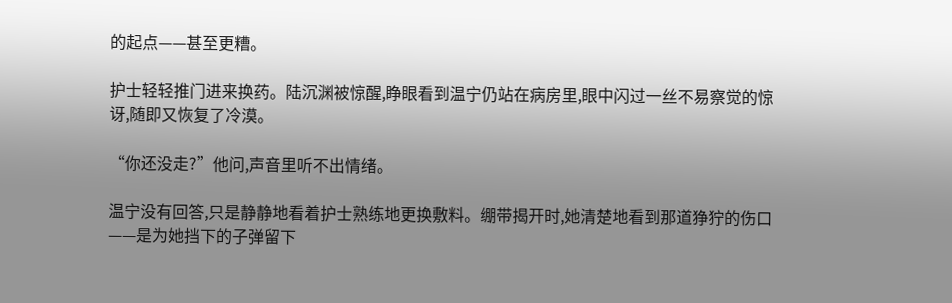的起点——甚至更糟。

护士轻轻推门进来换药。陆沉渊被惊醒,睁眼看到温宁仍站在病房里,眼中闪过一丝不易察觉的惊讶,随即又恢复了冷漠。

“你还没走?”他问,声音里听不出情绪。

温宁没有回答,只是静静地看着护士熟练地更换敷料。绷带揭开时,她清楚地看到那道狰狞的伤口——是为她挡下的子弹留下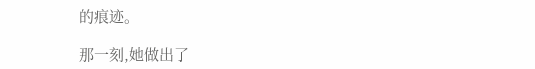的痕迹。

那一刻,她做出了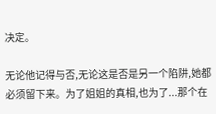决定。

无论他记得与否,无论这是否是另一个陷阱,她都必须留下来。为了姐姐的真相,也为了...那个在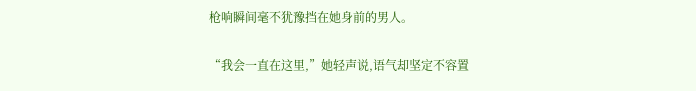枪响瞬间毫不犹豫挡在她身前的男人。

“我会一直在这里,”她轻声说,语气却坚定不容置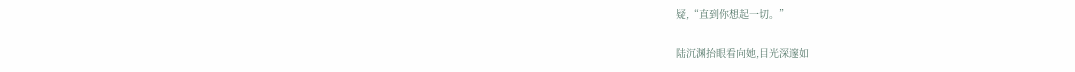疑,“直到你想起一切。”

陆沉渊抬眼看向她,目光深邃如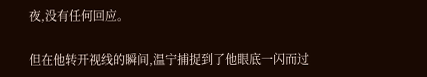夜,没有任何回应。

但在他转开视线的瞬间,温宁捕捉到了他眼底一闪而过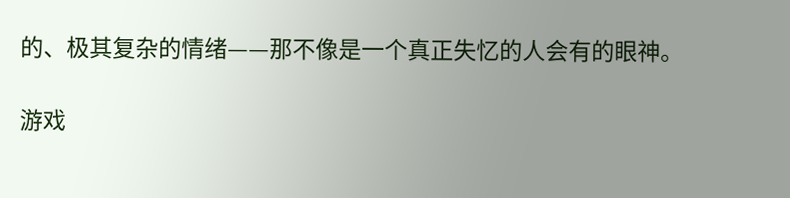的、极其复杂的情绪——那不像是一个真正失忆的人会有的眼神。

游戏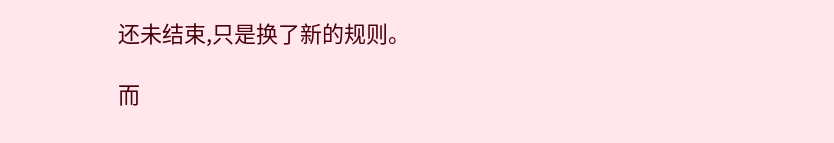还未结束,只是换了新的规则。

而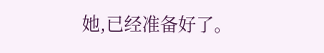她,已经准备好了。